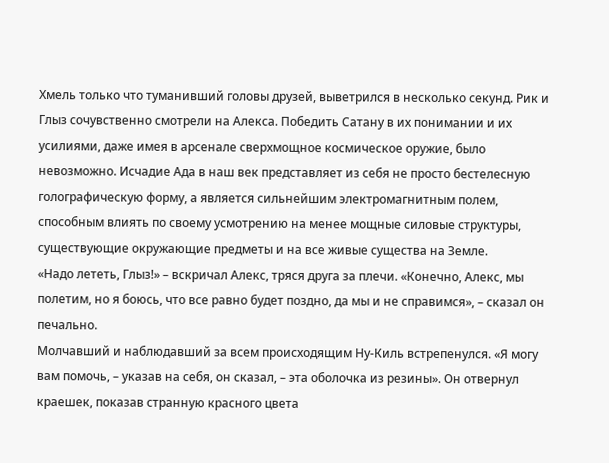Хмель только что туманивший головы друзей, выветрился в несколько секунд. Рик и Глыз сочувственно смотрели на Алекса. Победить Сатану в их понимании и их усилиями, даже имея в арсенале сверхмощное космическое оружие, было невозможно. Исчадие Ада в наш век представляет из себя не просто бестелесную голографическую форму, а является сильнейшим электромагнитным полем, способным влиять по своему усмотрению на менее мощные силовые структуры, существующие окружающие предметы и на все живые существа на Земле.
«Надо лететь, Глыз!» – вскричал Алекс, тряся друга за плечи. «Конечно, Алекс, мы полетим, но я боюсь, что все равно будет поздно, да мы и не справимся», – сказал он печально.
Молчавший и наблюдавший за всем происходящим Ну-Киль встрепенулся. «Я могу вам помочь, – указав на себя, он сказал, – эта оболочка из резины». Он отвернул краешек, показав странную красного цвета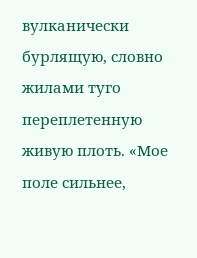вулканически бурлящую, словно жилами туго переплетенную живую плоть. «Мое поле сильнее,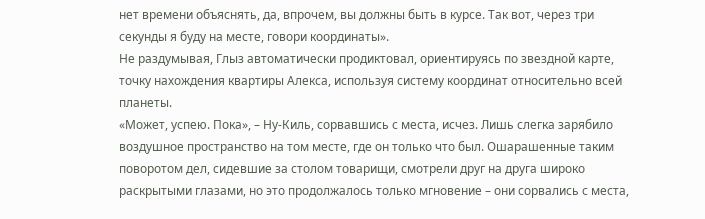нет времени объяснять, да, впрочем, вы должны быть в курсе. Так вот, через три секунды я буду на месте, говори координаты».
Не раздумывая, Глыз автоматически продиктовал, ориентируясь по звездной карте, точку нахождения квартиры Алекса, используя систему координат относительно всей планеты.
«Может, успею. Пока», – Ну-Киль, сорвавшись с места, исчез. Лишь слегка зарябило воздушное пространство на том месте, где он только что был. Ошарашенные таким поворотом дел, сидевшие за столом товарищи, смотрели друг на друга широко раскрытыми глазами, но это продолжалось только мгновение – они сорвались с места,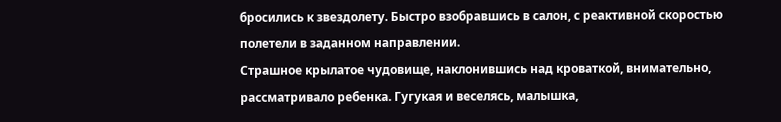бросились к звездолету. Быстро взобравшись в салон, с реактивной скоростью полетели в заданном направлении.
Страшное крылатое чудовище, наклонившись над кроваткой, внимательно, рассматривало ребенка. Гугукая и веселясь, малышка,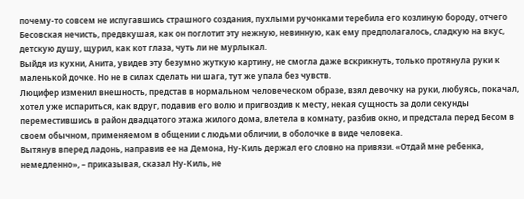почему-то совсем не испугавшись страшного создания, пухлыми ручонками теребила его козлиную бороду, отчего Бесовская нечисть, предвкушая, как он поглотит эту нежную, невинную, как ему предполагалось, сладкую на вкус, детскую душу, щурил, как кот глаза, чуть ли не мурлыкал.
Выйдя из кухни, Анита, увидев эту безумно жуткую картину, не смогла даже вскрикнуть, только протянула руки к маленькой дочке. Но не в силах сделать ни шага, тут же упала без чувств.
Люцифер изменил внешность, представ в нормальном человеческом образе, взял девочку на руки, любуясь, покачал, хотел уже испариться, как вдруг, подавив его волю и пригвоздив к месту, некая сущность за доли секунды переместившись в район двадцатого этажа жилого дома, влетела в комнату, разбив окно, и предстала перед Бесом в своем обычном, применяемом в общении с людьми обличии, в оболочке в виде человека.
Вытянув вперед ладонь, направив ее на Демона, Ну-Киль держал его словно на привязи. «Отдай мне ребенка, немедленно», – приказывая, сказал Ну-Киль, не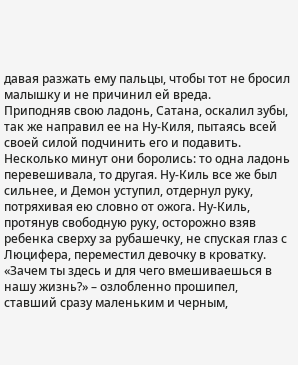давая разжать ему пальцы, чтобы тот не бросил малышку и не причинил ей вреда.
Приподняв свою ладонь, Сатана, оскалил зубы, так же направил ее на Ну-Киля, пытаясь всей своей силой подчинить его и подавить.
Несколько минут они боролись: то одна ладонь перевешивала, то другая. Ну-Киль все же был сильнее, и Демон уступил, отдернул руку, потряхивая ею словно от ожога. Ну-Киль, протянув свободную руку, осторожно взяв ребенка сверху за рубашечку, не спуская глаз с Люцифера, переместил девочку в кроватку.
«Зачем ты здесь и для чего вмешиваешься в нашу жизнь?» – озлобленно прошипел, ставший сразу маленьким и черным,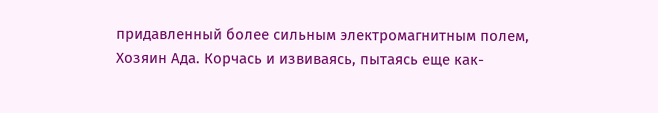придавленный более сильным электромагнитным полем, Хозяин Ада. Корчась и извиваясь, пытаясь еще как-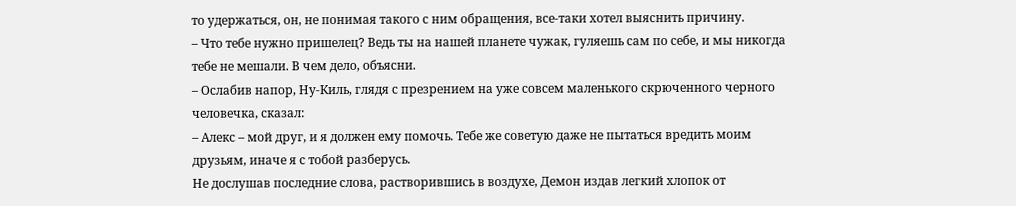то удержаться, он, не понимая такого с ним обращения, все-таки хотел выяснить причину.
– Что тебе нужно пришелец? Ведь ты на нашей планете чужак, гуляешь сам по себе, и мы никогда тебе не мешали. В чем дело, объясни.
– Ослабив напор, Ну-Киль, глядя с презрением на уже совсем маленького скрюченного черного человечка, сказал:
– Алекс – мой друг, и я должен ему помочь. Тебе же советую даже не пытаться вредить моим друзьям, иначе я с тобой разберусь.
Не дослушав последние слова, растворившись в воздухе, Демон издав легкий хлопок от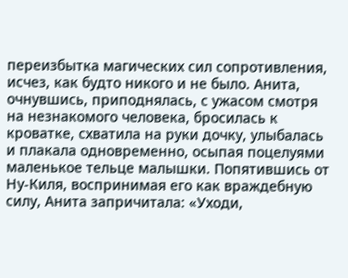переизбытка магических сил сопротивления, исчез, как будто никого и не было. Анита, очнувшись, приподнялась, с ужасом смотря на незнакомого человека, бросилась к кроватке, схватила на руки дочку, улыбалась и плакала одновременно, осыпая поцелуями маленькое тельце малышки. Попятившись от Ну-Киля, воспринимая его как враждебную силу, Анита запричитала: «Уходи,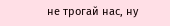не трогай нас, ну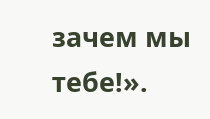зачем мы тебе!».